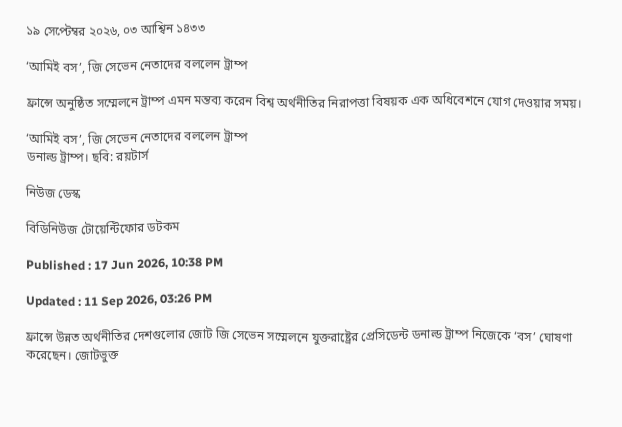১৯ সেপ্টেম্বর ২০২৬, ০৩ আশ্বিন ১৪৩৩

‘আমিই বস’, জি সেভেন নেতাদের বললেন ট্রাম্প

ফ্রান্সে অনুষ্ঠিত সম্মেলনে ট্রাম্প এমন মন্তব্য করেন বিশ্ব অর্থনীতির নিরাপত্তা বিষয়ক এক অধিবেশনে যোগ দেওয়ার সময়।

‘আমিই বস’, জি সেভেন নেতাদের বললেন ট্রাম্প
ডনাল্ড ট্রাম্প। ছবি: রয়টার্স

নিউজ ডেস্ক

বিডিনিউজ টোয়েন্টিফোর ডটকম

Published : 17 Jun 2026, 10:38 PM

Updated : 11 Sep 2026, 03:26 PM

ফ্রান্সে উন্নত অর্থনীতির দেশগুলোর জোট জি সেভেন সম্মেলনে যুক্তরাষ্ট্রের প্রেসিডেন্ট ডনাল্ড ট্রাম্প নিজেকে ‘বস’ ঘোষণা করেছেন। জোটভুক্ত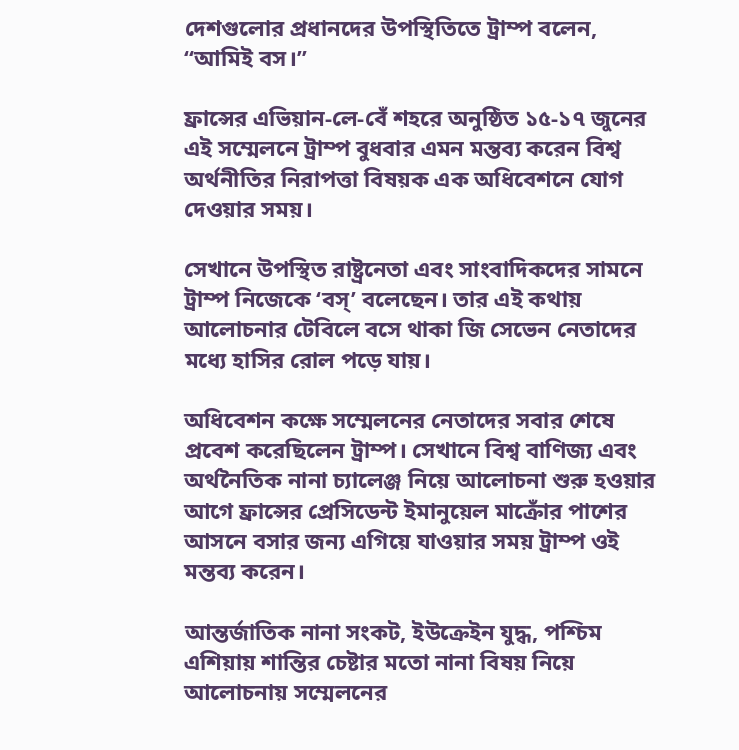দেশগুলোর প্রধানদের উপস্থিতিতে ট্রাম্প বলেন, “আমিই বস।”

ফ্রান্সের এভিয়ান-লে-বেঁ শহরে অনুষ্ঠিত ১৫-১৭ জুনের এই সম্মেলনে ট্রাম্প বুধবার এমন মন্তব্য করেন বিশ্ব অর্থনীতির নিরাপত্তা বিষয়ক এক অধিবেশনে যোগ দেওয়ার সময়।

সেখানে উপস্থিত রাষ্ট্রনেতা এবং সাংবাদিকদের সামনে ট্রাম্প নিজেকে ‘বস্’ বলেছেন। তার এই কথায় আলোচনার টেবিলে বসে থাকা জি সেভেন নেতাদের মধ্যে হাসির রোল পড়ে যায়।

অধিবেশন কক্ষে সম্মেলনের নেতাদের সবার শেষে প্রবেশ করেছিলেন ট্রাম্প। সেখানে বিশ্ব বাণিজ্য এবং অর্থনৈতিক নানা চ্যালেঞ্জ নিয়ে আলোচনা শুরু হওয়ার আগে ফ্রান্সের প্রেসিডেন্ট ইমানুয়েল মাক্রোঁর পাশের আসনে বসার জন্য এগিয়ে যাওয়ার সময় ট্রাম্প ওই মন্তব্য করেন।

আন্তর্জাতিক নানা সংকট, ইউক্রেইন যুদ্ধ, পশ্চিম এশিয়ায় শান্তির চেষ্টার মতো নানা বিষয় নিয়ে আলোচনায় সম্মেলনের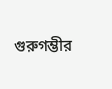গুরুগম্ভীর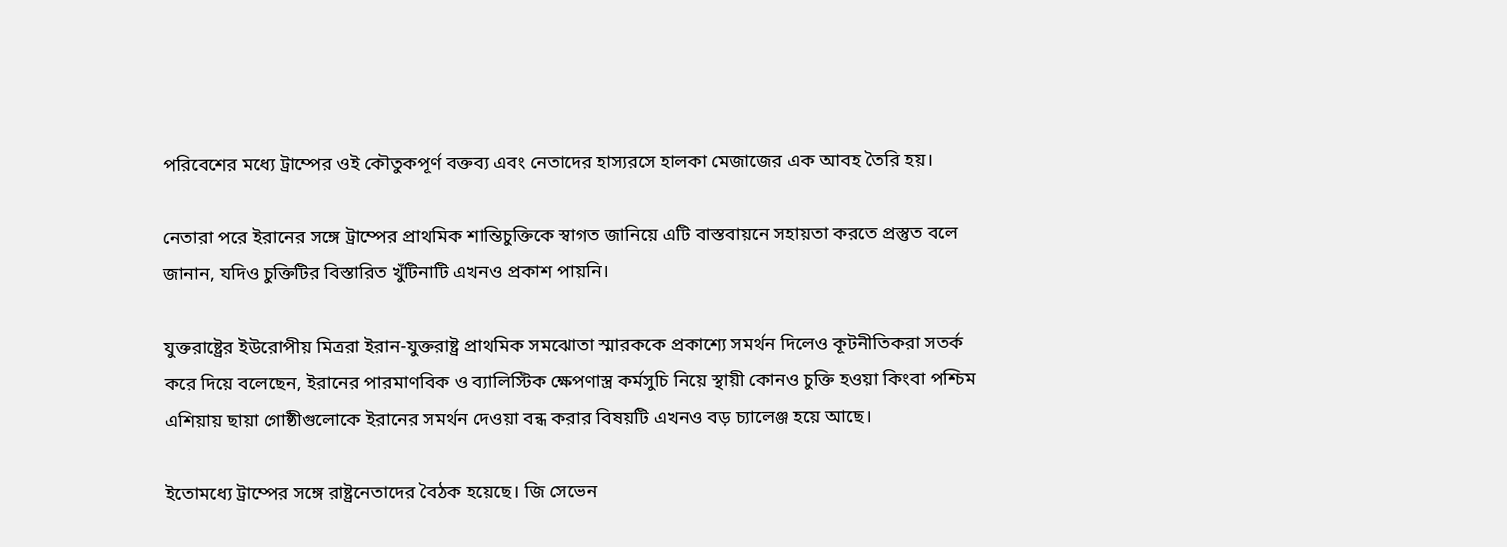পরিবেশের মধ্যে ট্রাম্পের ওই কৌতুকপূর্ণ বক্তব্য এবং নেতাদের হাস্যরসে হালকা মেজাজের এক আবহ তৈরি হয়।

নেতারা পরে ইরানের সঙ্গে ট্রাম্পের প্রাথমিক শান্তিচুক্তিকে স্বাগত জানিয়ে এটি বাস্তবায়নে সহায়তা করতে প্রস্তুত বলে জানান, যদিও চুক্তিটির বিস্তারিত খুঁটিনাটি এখনও প্রকাশ পায়নি।

যুক্তরাষ্ট্রের ইউরোপীয় মিত্ররা ইরান-যুক্তরাষ্ট্র প্রাথমিক সমঝোতা স্মারককে প্রকাশ্যে সমর্থন দিলেও কূটনীতিকরা সতর্ক করে দিয়ে বলেছেন, ইরানের পারমাণবিক ও ব্যালিস্টিক ক্ষেপণাস্ত্র কর্মসুচি নিয়ে স্থায়ী কোনও চুক্তি হওয়া কিংবা পশ্চিম এশিয়ায় ছায়া গোষ্ঠীগুলোকে ইরানের সমর্থন দেওয়া বন্ধ করার বিষয়টি এখনও বড় চ্যালেঞ্জ হয়ে আছে।

ইতোমধ্যে ট্রাম্পের সঙ্গে রাষ্ট্রনেতাদের বৈঠক হয়েছে। জি সেভেন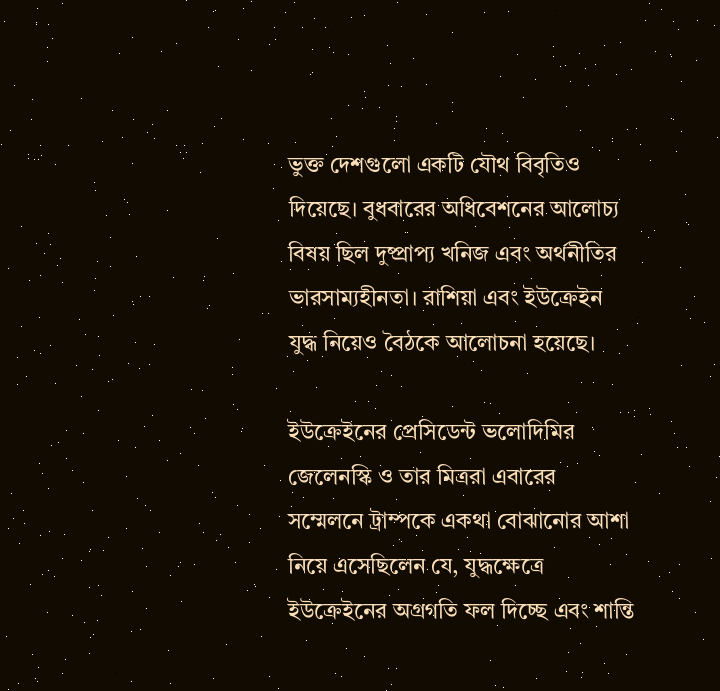ভুক্ত দেশগুলো একটি যৌথ বিবৃতিও দিয়েছে। বুধবারের অধিবেশনের আলোচ্য বিষয় ছিল দুষ্প্রাপ্য খনিজ এবং অর্থনীতির ভারসাম্যহীনতা। রাশিয়া এবং ইউক্রেইন যুদ্ধ নিয়েও বৈঠকে আলোচনা হয়েছে।

ইউক্রেইনের প্রেসিডেন্ট ভলোদিমির জেলেনস্কি ও তার মিত্ররা এবারের সম্মেলনে ট্রাম্পকে একথা বোঝানোর আশা নিয়ে এসেছিলেন যে, যুদ্ধক্ষেত্রে ইউক্রেইনের অগ্রগতি ফল দিচ্ছে এবং শান্তি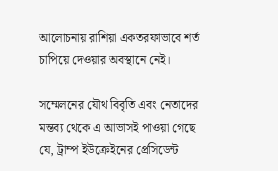আলোচনায় রাশিয়া একতরফাভাবে শর্ত চাপিয়ে দেওয়ার অবস্থানে নেই।

সম্মেলনের যৌথ বিবৃতি এবং নেতাদের মন্তব্য থেকে এ আভাসই পাওয়া গেছে যে, ট্রাম্প ইউক্রেইনের প্রেসিডেন্ট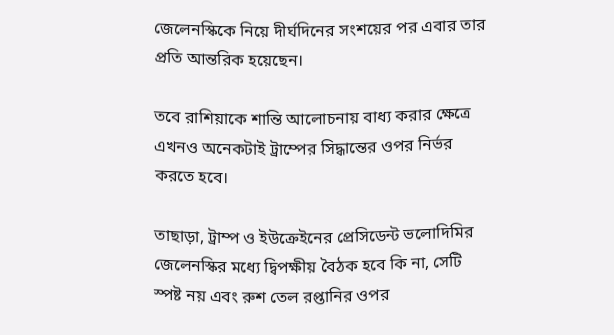জেলেনস্কিকে নিয়ে দীর্ঘদিনের সংশয়ের পর এবার তার প্রতি আন্তরিক হয়েছেন।

তবে রাশিয়াকে শান্তি আলোচনায় বাধ্য করার ক্ষেত্রে এখনও অনেকটাই ট্রাম্পের সিদ্ধান্তের ওপর নির্ভর করতে হবে।

তাছাড়া, ট্রাম্প ও ইউক্রেইনের প্রেসিডেন্ট ভলোদিমির জেলেনস্কির মধ্যে দ্বিপক্ষীয় বৈঠক হবে কি না, সেটি স্পষ্ট নয় এবং রুশ তেল রপ্তানির ওপর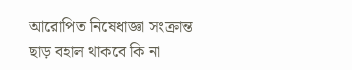আরোপিত নিষেধাজ্ঞা সংক্রান্ত ছাড় বহাল থাকবে কি না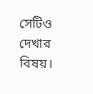সেটিও দেখার বিষয়।